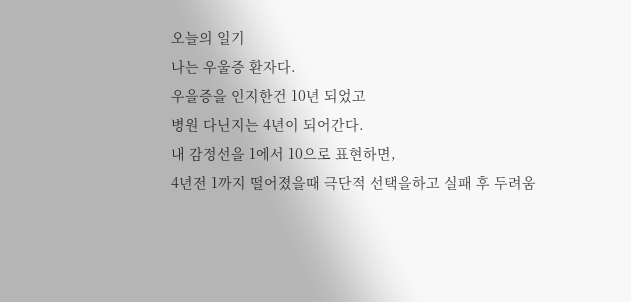오늘의 일기
나는 우울증 환자다.
우을증을 인지한건 10년 되었고
병원 다닌지는 4년이 되어간다.
내 감정선을 1에서 10으로 표현하면,
4년전 1까지 떨어졌을때 극단적 선택을하고 실패 후 두려움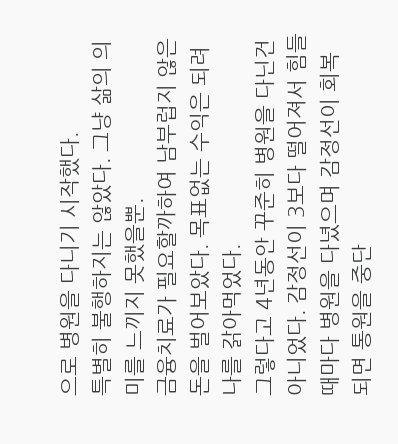으로 병원을 다니기 시작했다.
특별히 불행하지는 않았다. 그냥 삶의 의미를 느끼지 못했을뿐.
금융치료가 필요할까하여 남부럽지 않은 돈을 벌어보았다. 목표없는 수익은 되려 나를 갉아먹었다.
그렇다고 4년동안 꾸준히 병원을 다닌건 아니었다. 감정선이 3보다 떨어져서 힘들때마다 병원을 다녔으며 감정선이 회복되면 통원을 중단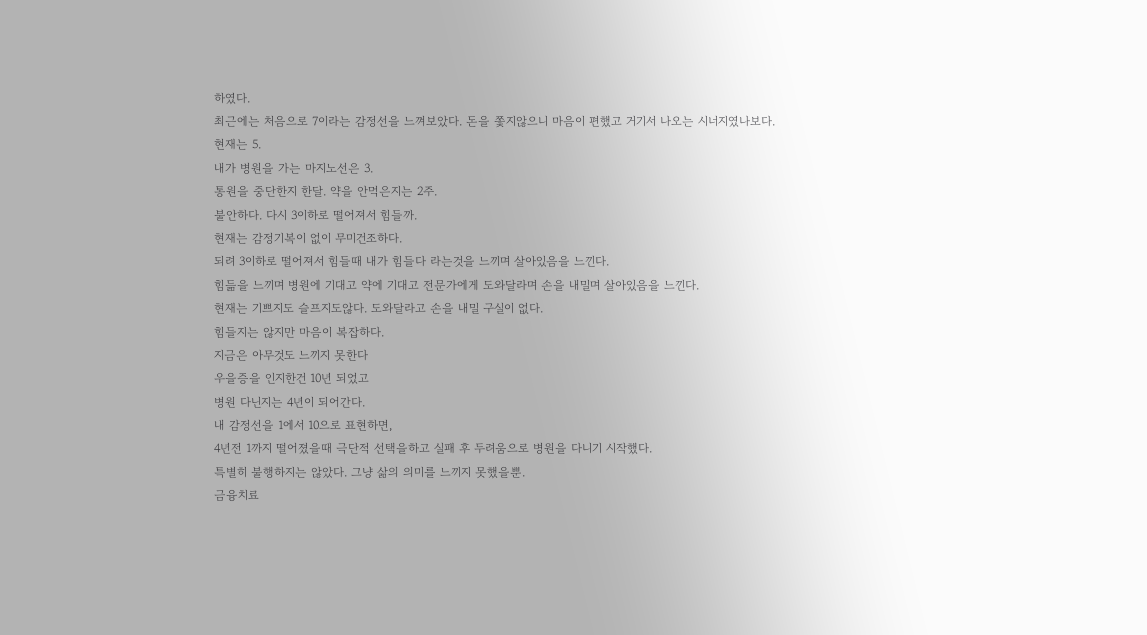하였다.
최근에는 처음으로 7이라는 감정선을 느껴보았다. 돈을 쫓지않으니 마음이 편했고 거기서 나오는 시너지였나보다.
현재는 5.
내가 병원을 가는 마지노선은 3.
통원을 중단한지 한달. 약을 안먹은지는 2주.
불안하다. 다시 3이하로 떨어져서 힘들까.
현재는 감정기복이 없이 무미건조하다.
되려 3이하로 떨어져서 힘들때 내가 힘들다 라는것을 느끼며 살아있음을 느낀다.
힘듦을 느끼며 병원에 기대고 약에 기대고 전문가에게 도와달라며 손을 내밀며 살아있음을 느낀다.
현재는 기쁘지도 슬프지도않다. 도와달라고 손을 내밀 구실이 없다.
힘들지는 않지만 마음이 복잡하다.
지금은 아무것도 느끼지 못한다
우을증을 인지한건 10년 되었고
병원 다닌지는 4년이 되어간다.
내 감정선을 1에서 10으로 표현하면,
4년전 1까지 떨어졌을때 극단적 선택을하고 실패 후 두려움으로 병원을 다니기 시작했다.
특별히 불행하지는 않았다. 그냥 삶의 의미를 느끼지 못했을뿐.
금융치료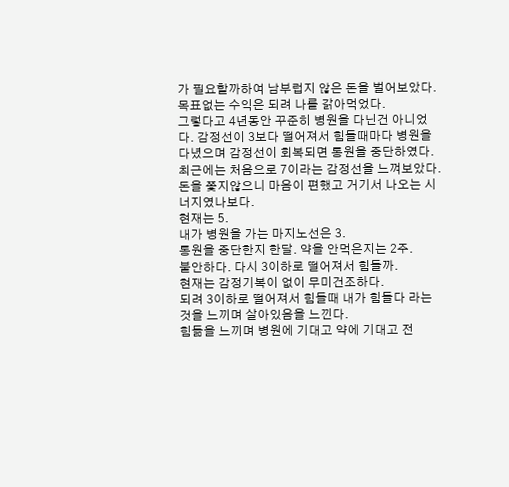가 필요할까하여 남부럽지 않은 돈을 벌어보았다. 목표없는 수익은 되려 나를 갉아먹었다.
그렇다고 4년동안 꾸준히 병원을 다닌건 아니었다. 감정선이 3보다 떨어져서 힘들때마다 병원을 다녔으며 감정선이 회복되면 통원을 중단하였다.
최근에는 처음으로 7이라는 감정선을 느껴보았다. 돈을 쫓지않으니 마음이 편했고 거기서 나오는 시너지였나보다.
현재는 5.
내가 병원을 가는 마지노선은 3.
통원을 중단한지 한달. 약을 안먹은지는 2주.
불안하다. 다시 3이하로 떨어져서 힘들까.
현재는 감정기복이 없이 무미건조하다.
되려 3이하로 떨어져서 힘들때 내가 힘들다 라는것을 느끼며 살아있음을 느낀다.
힘듦을 느끼며 병원에 기대고 약에 기대고 전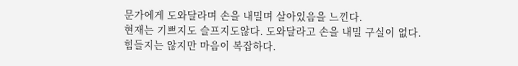문가에게 도와달라며 손을 내밀며 살아있음을 느낀다.
현재는 기쁘지도 슬프지도않다. 도와달라고 손을 내밀 구실이 없다.
힘들지는 않지만 마음이 복잡하다.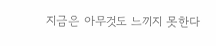지금은 아무것도 느끼지 못한다